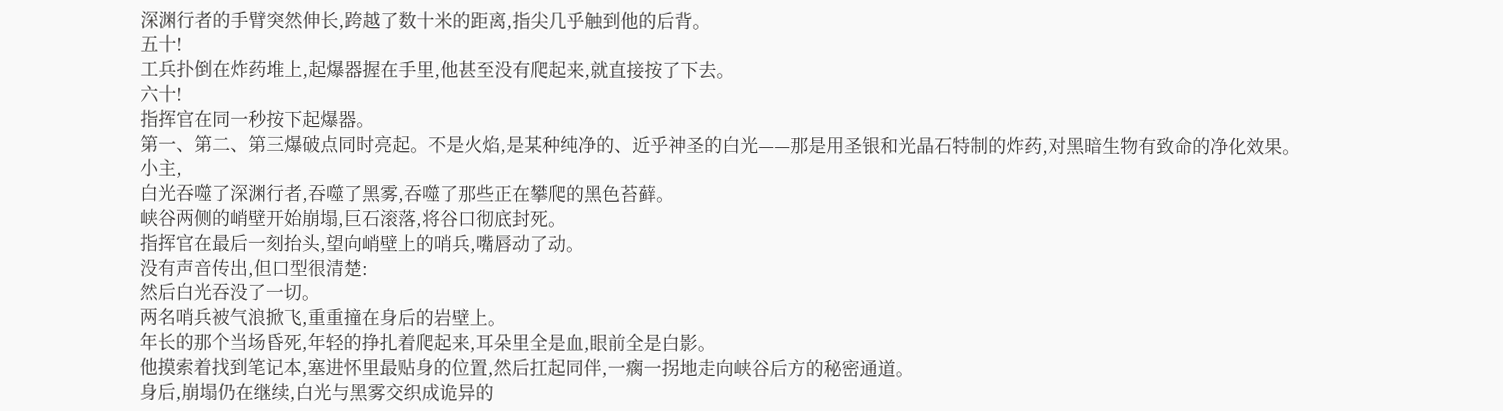深渊行者的手臂突然伸长,跨越了数十米的距离,指尖几乎触到他的后背。
五十!
工兵扑倒在炸药堆上,起爆器握在手里,他甚至没有爬起来,就直接按了下去。
六十!
指挥官在同一秒按下起爆器。
第一、第二、第三爆破点同时亮起。不是火焰,是某种纯净的、近乎神圣的白光——那是用圣银和光晶石特制的炸药,对黑暗生物有致命的净化效果。
小主,
白光吞噬了深渊行者,吞噬了黑雾,吞噬了那些正在攀爬的黑色苔藓。
峡谷两侧的峭壁开始崩塌,巨石滚落,将谷口彻底封死。
指挥官在最后一刻抬头,望向峭壁上的哨兵,嘴唇动了动。
没有声音传出,但口型很清楚:
然后白光吞没了一切。
两名哨兵被气浪掀飞,重重撞在身后的岩壁上。
年长的那个当场昏死,年轻的挣扎着爬起来,耳朵里全是血,眼前全是白影。
他摸索着找到笔记本,塞进怀里最贴身的位置,然后扛起同伴,一瘸一拐地走向峡谷后方的秘密通道。
身后,崩塌仍在继续,白光与黑雾交织成诡异的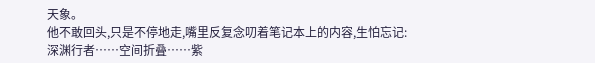天象。
他不敢回头,只是不停地走,嘴里反复念叨着笔记本上的内容,生怕忘记:
深渊行者……空间折叠……紫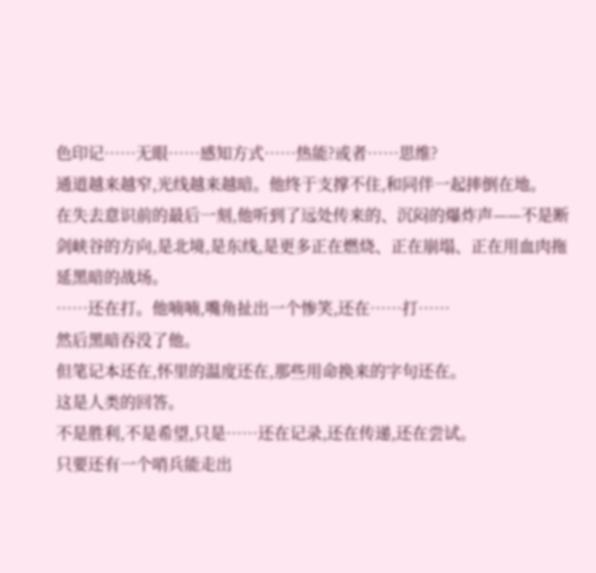色印记……无眼……感知方式……热能?或者……思维?
通道越来越窄,光线越来越暗。他终于支撑不住,和同伴一起摔倒在地。
在失去意识前的最后一刻,他听到了远处传来的、沉闷的爆炸声——不是断剑峡谷的方向,是北境,是东线,是更多正在燃烧、正在崩塌、正在用血肉拖延黑暗的战场。
……还在打。他喃喃,嘴角扯出一个惨笑,还在……打……
然后黑暗吞没了他。
但笔记本还在,怀里的温度还在,那些用命换来的字句还在。
这是人类的回答。
不是胜利,不是希望,只是……还在记录,还在传递,还在尝试。
只要还有一个哨兵能走出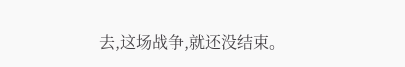去,这场战争,就还没结束。